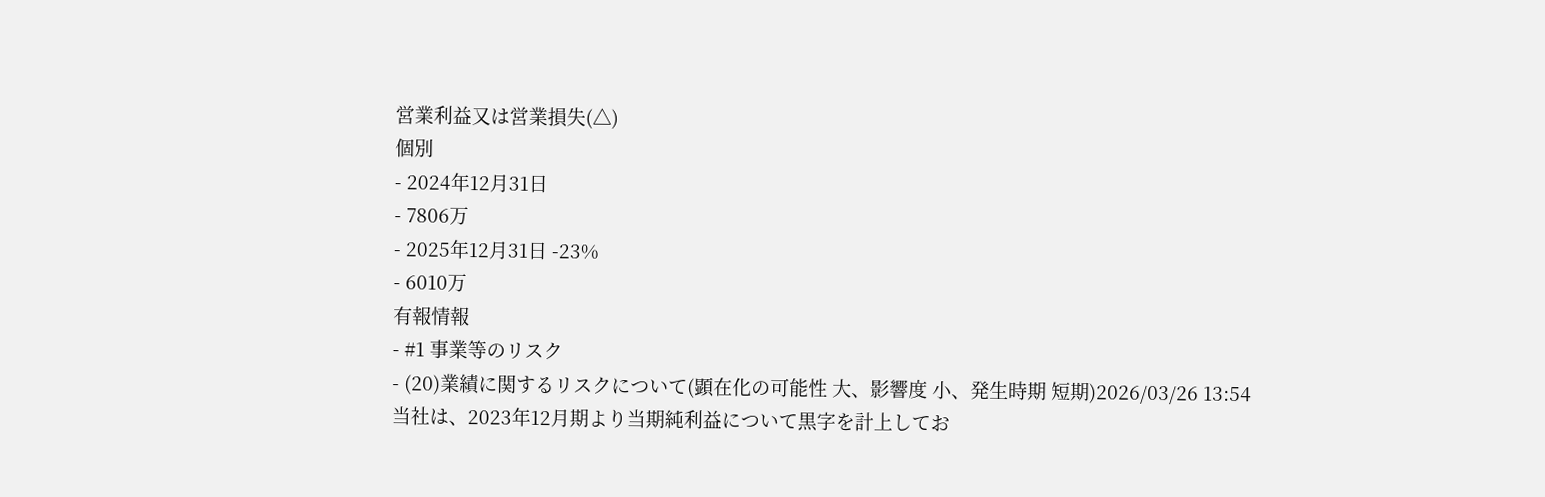営業利益又は営業損失(△)
個別
- 2024年12月31日
- 7806万
- 2025年12月31日 -23%
- 6010万
有報情報
- #1 事業等のリスク
- (20)業績に関するリスクについて(顕在化の可能性 大、影響度 小、発生時期 短期)2026/03/26 13:54
当社は、2023年12月期より当期純利益について黒字を計上してお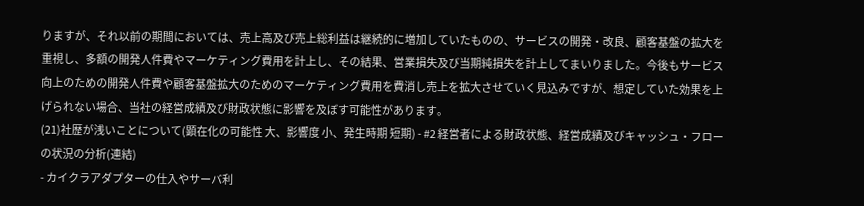りますが、それ以前の期間においては、売上高及び売上総利益は継続的に増加していたものの、サービスの開発・改良、顧客基盤の拡大を重視し、多額の開発人件費やマーケティング費用を計上し、その結果、営業損失及び当期純損失を計上してまいりました。今後もサービス向上のための開発人件費や顧客基盤拡大のためのマーケティング費用を費消し売上を拡大させていく見込みですが、想定していた効果を上げられない場合、当社の経営成績及び財政状態に影響を及ぼす可能性があります。
(21)社歴が浅いことについて(顕在化の可能性 大、影響度 小、発生時期 短期) - #2 経営者による財政状態、経営成績及びキャッシュ・フローの状況の分析(連結)
- カイクラアダプターの仕入やサーバ利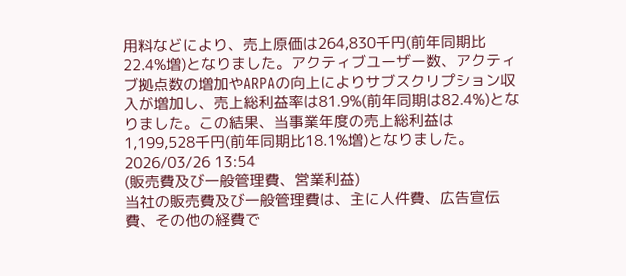用料などにより、売上原価は264,830千円(前年同期比22.4%増)となりました。アクティブユーザー数、アクティブ拠点数の増加やARPAの向上によりサブスクリプション収入が増加し、売上総利益率は81.9%(前年同期は82.4%)となりました。この結果、当事業年度の売上総利益は1,199,528千円(前年同期比18.1%増)となりました。2026/03/26 13:54
(販売費及び一般管理費、営業利益)
当社の販売費及び一般管理費は、主に人件費、広告宣伝費、その他の経費で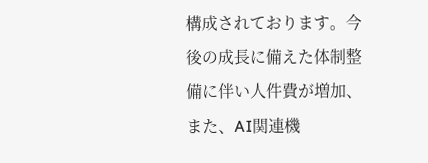構成されております。今後の成長に備えた体制整備に伴い人件費が増加、また、AI関連機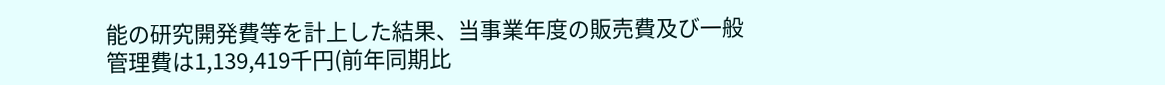能の研究開発費等を計上した結果、当事業年度の販売費及び一般管理費は1,139,419千円(前年同期比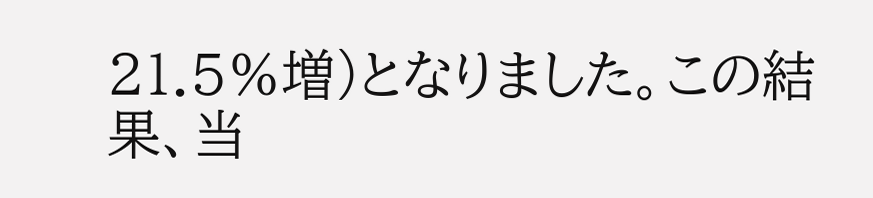21.5%増)となりました。この結果、当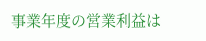事業年度の営業利益は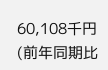60,108千円(前年同期比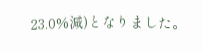23.0%減)となりました。